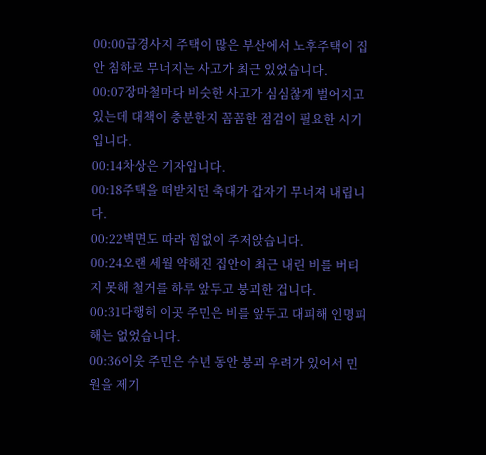00:00급경사지 주택이 많은 부산에서 노후주택이 집안 침하로 무너지는 사고가 최근 있었습니다.
00:07장마철마다 비슷한 사고가 심심찮게 벌어지고 있는데 대책이 충분한지 꼼꼼한 점검이 필요한 시기입니다.
00:14차상은 기자입니다.
00:18주택을 떠받치던 축대가 갑자기 무너져 내립니다.
00:22벽면도 따라 힘없이 주저앉습니다.
00:24오랜 세월 약해진 집안이 최근 내린 비를 버티지 못해 철거를 하루 앞두고 붕괴한 겁니다.
00:31다행히 이곳 주민은 비를 앞두고 대피해 인명피해는 없었습니다.
00:36이웃 주민은 수년 동안 붕괴 우려가 있어서 민원을 제기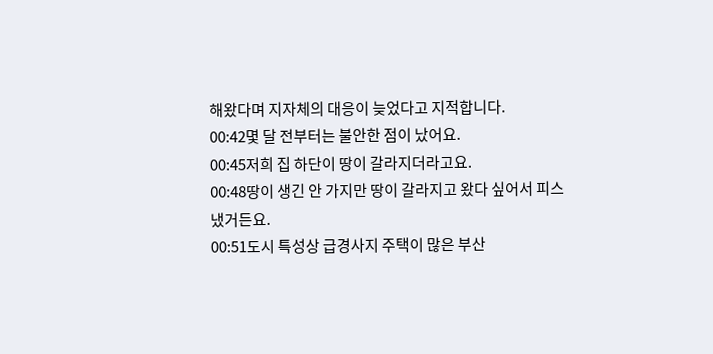해왔다며 지자체의 대응이 늦었다고 지적합니다.
00:42몇 달 전부터는 불안한 점이 났어요.
00:45저희 집 하단이 땅이 갈라지더라고요.
00:48땅이 생긴 안 가지만 땅이 갈라지고 왔다 싶어서 피스냈거든요.
00:51도시 특성상 급경사지 주택이 많은 부산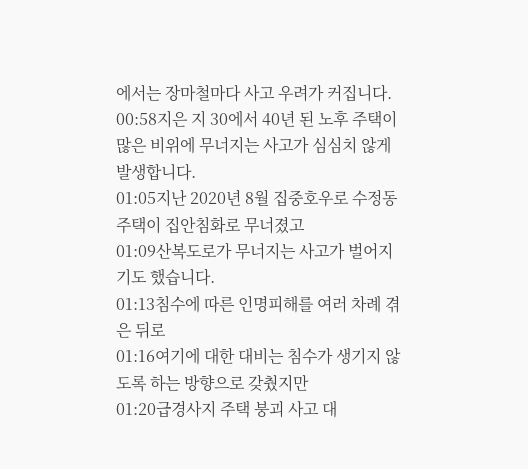에서는 장마철마다 사고 우려가 커집니다.
00:58지은 지 30에서 40년 된 노후 주택이 많은 비위에 무너지는 사고가 심심치 않게 발생합니다.
01:05지난 2020년 8월 집중호우로 수정동 주택이 집안침화로 무너졌고
01:09산복도로가 무너지는 사고가 벌어지기도 했습니다.
01:13침수에 따른 인명피해를 여러 차례 겪은 뒤로
01:16여기에 대한 대비는 침수가 생기지 않도록 하는 방향으로 갖췄지만
01:20급경사지 주택 붕괴 사고 대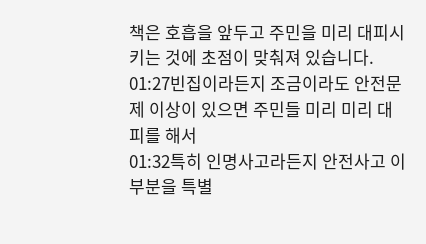책은 호흡을 앞두고 주민을 미리 대피시키는 것에 초점이 맞춰져 있습니다.
01:27빈집이라든지 조금이라도 안전문제 이상이 있으면 주민들 미리 미리 대피를 해서
01:32특히 인명사고라든지 안전사고 이 부분을 특별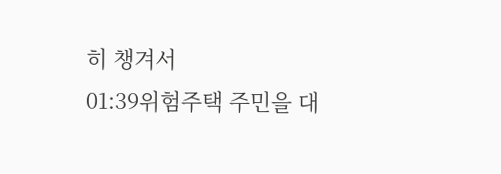히 챙겨서
01:39위험주택 주민을 대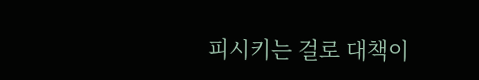피시키는 걸로 대책이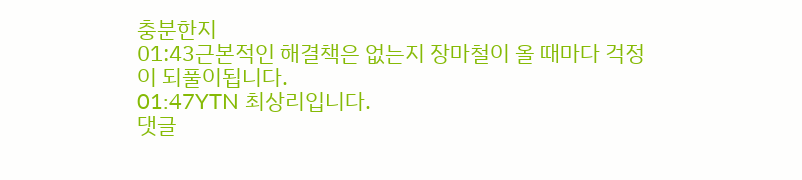충분한지
01:43근본적인 해결책은 없는지 장마철이 올 때마다 걱정이 되풀이됩니다.
01:47YTN 최상리입니다.
댓글